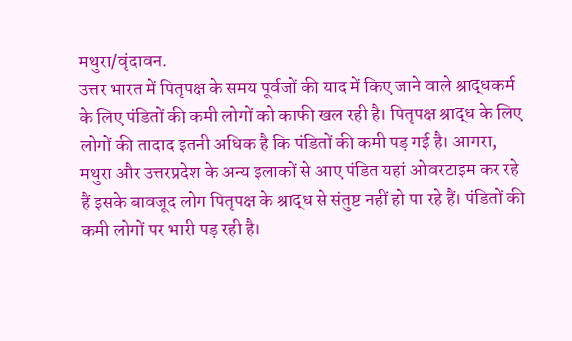मथुरा/वृंदावन.
उत्तर भारत में पितृपक्ष के समय पूर्वजों की याद में किए जाने वाले श्राद्धकर्म के लिए पंडितों की कमी लोगों को काफी खल रही है। पितृपक्ष श्राद्ध के लिए लोगों की तादाद इतनी अधिक है कि पंडितों की कमी पड़ गई है। आगरा, मथुरा और उत्तरप्रदेश के अन्य इलाकों से आए पंडित यहां ओवरटाइम कर रहे हैं इसके बावजूद लोग पितृपक्ष के श्राद्ध से संतुष्ट नहीं हो पा रहे हैं। पंडितों की कमी लोगों पर भारी पड़ रही है।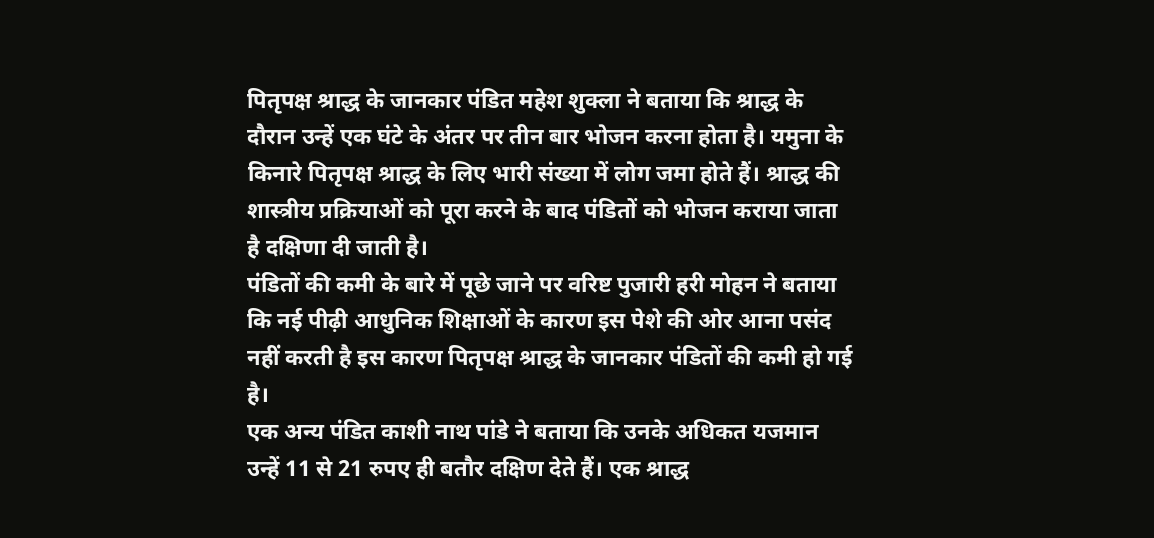पितृपक्ष श्राद्ध के जानकार पंडित महेश शुक्ला ने बताया कि श्राद्ध के दौरान उन्हें एक घंटे के अंतर पर तीन बार भोजन करना होता है। यमुना के किनारे पितृपक्ष श्राद्ध के लिए भारी संख्या में लोग जमा होते हैं। श्राद्ध की शास्त्रीय प्रक्रियाओं को पूरा करने के बाद पंडितों को भोजन कराया जाता है दक्षिणा दी जाती है।
पंडितों की कमी के बारे में पूछे जाने पर वरिष्ट पुजारी हरी मोहन ने बताया कि नई पीढ़ी आधुनिक शिक्षाओं के कारण इस पेशे की ओर आना पसंद नहीं करती है इस कारण पितृपक्ष श्राद्ध के जानकार पंडितों की कमी हो गई है।
एक अन्य पंडित काशी नाथ पांडे ने बताया कि उनके अधिकत यजमान उन्हें 11 से 21 रुपए ही बतौर दक्षिण देते हैं। एक श्राद्ध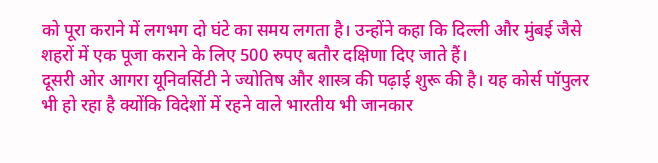को पूरा कराने में लगभग दो घंटे का समय लगता है। उन्होंने कहा कि दिल्ली और मुंबई जैसे शहरों में एक पूजा कराने के लिए 500 रुपए बतौर दक्षिणा दिए जाते हैं।
दूसरी ओर आगरा यूनिवर्सिटी ने ज्योतिष और शास्त्र की पढ़ाई शुरू की है। यह कोर्स पॉपुलर भी हो रहा है क्योंकि विदेशों में रहने वाले भारतीय भी जानकार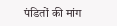पंडितों की मांग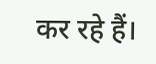कर रहे हैं।